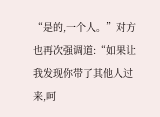“是的,一个人。”对方也再次强调道:“如果让我发现你带了其他人过来,呵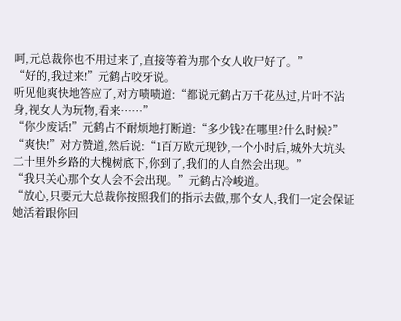呵,元总裁你也不用过来了,直接等着为那个女人收尸好了。”
“好的,我过来!”元鹤占咬牙说。
听见他爽快地答应了,对方啧啧道:“都说元鹤占万千花丛过,片叶不沾身,视女人为玩物,看来……”
“你少废话!”元鹤占不耐烦地打断道:“多少钱?在哪里?什么时候?”
“爽快!”对方赞道,然后说:“1百万欧元现钞,一个小时后,城外大坑头二十里外乡路的大槐树底下,你到了,我们的人自然会出现。”
“我只关心那个女人会不会出现。”元鹤占冷峻道。
“放心,只要元大总裁你按照我们的指示去做,那个女人,我们一定会保证她活着跟你回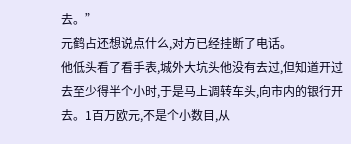去。”
元鹤占还想说点什么,对方已经挂断了电话。
他低头看了看手表,城外大坑头他没有去过,但知道开过去至少得半个小时,于是马上调转车头,向市内的银行开去。1百万欧元,不是个小数目,从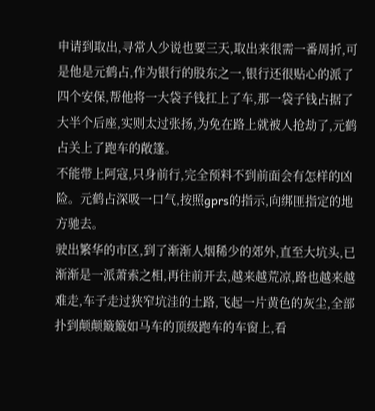申请到取出,寻常人少说也要三天,取出来很需一番周折,可是他是元鹤占,作为银行的股东之一,银行还很贴心的派了四个安保,帮他将一大袋子钱扛上了车,那一袋子钱占据了大半个后座,实则太过张扬,为免在路上就被人抢劫了,元鹤占关上了跑车的敞篷。
不能带上阿寇,只身前行,完全预料不到前面会有怎样的凶险。元鹤占深吸一口气,按照gprs的指示,向绑匪指定的地方驰去。
驶出繁华的市区,到了渐渐人烟稀少的郊外,直至大坑头,已渐渐是一派萧索之相,再往前开去,越来越荒凉,路也越来越难走,车子走过狭窄坑洼的土路,飞起一片黄色的灰尘,全部扑到颠颠簸簸如马车的顶级跑车的车窗上,看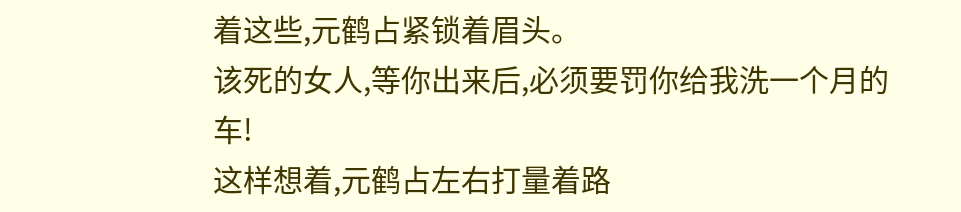着这些,元鹤占紧锁着眉头。
该死的女人,等你出来后,必须要罚你给我洗一个月的车!
这样想着,元鹤占左右打量着路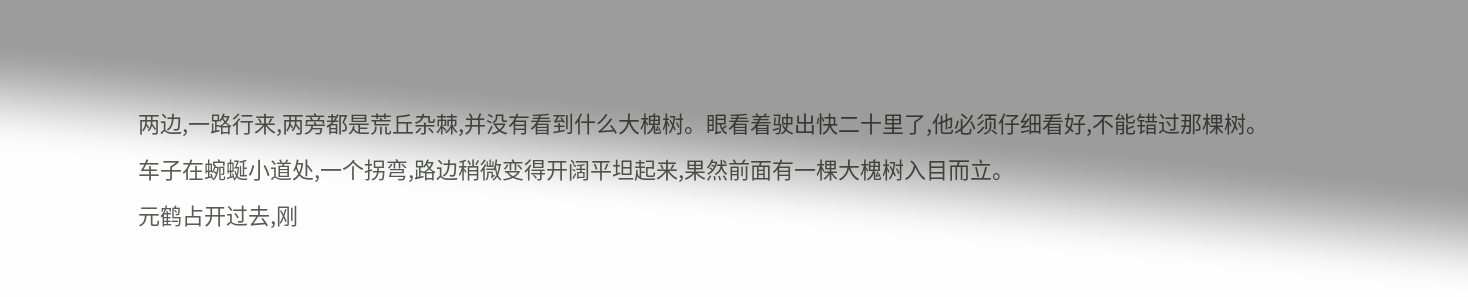两边,一路行来,两旁都是荒丘杂棘,并没有看到什么大槐树。眼看着驶出快二十里了,他必须仔细看好,不能错过那棵树。
车子在蜿蜒小道处,一个拐弯,路边稍微变得开阔平坦起来,果然前面有一棵大槐树入目而立。
元鹤占开过去,刚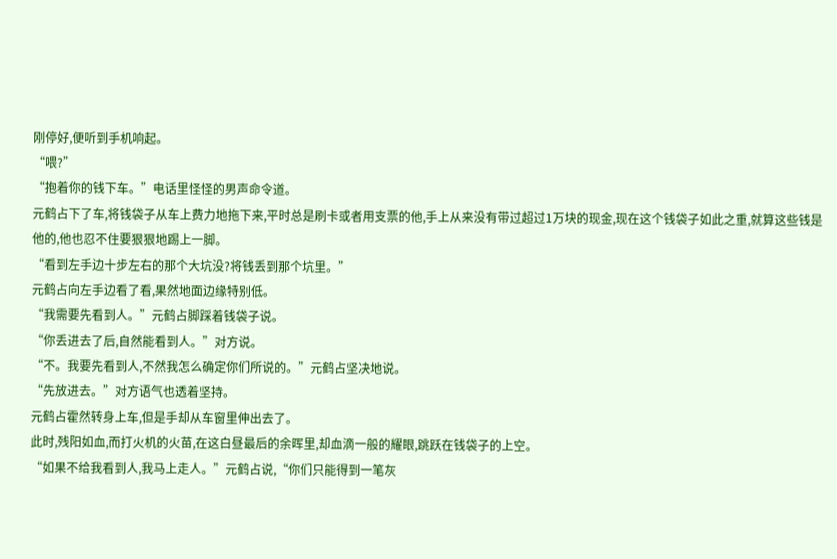刚停好,便听到手机响起。
“喂?”
“抱着你的钱下车。”电话里怪怪的男声命令道。
元鹤占下了车,将钱袋子从车上费力地拖下来,平时总是刷卡或者用支票的他,手上从来没有带过超过1万块的现金,现在这个钱袋子如此之重,就算这些钱是他的,他也忍不住要狠狠地踢上一脚。
“看到左手边十步左右的那个大坑没?将钱丢到那个坑里。”
元鹤占向左手边看了看,果然地面边缘特别低。
“我需要先看到人。”元鹤占脚踩着钱袋子说。
“你丢进去了后,自然能看到人。”对方说。
“不。我要先看到人,不然我怎么确定你们所说的。”元鹤占坚决地说。
“先放进去。”对方语气也透着坚持。
元鹤占霍然转身上车,但是手却从车窗里伸出去了。
此时,残阳如血,而打火机的火苗,在这白昼最后的余晖里,却血滴一般的耀眼,跳跃在钱袋子的上空。
“如果不给我看到人,我马上走人。”元鹤占说,“你们只能得到一笔灰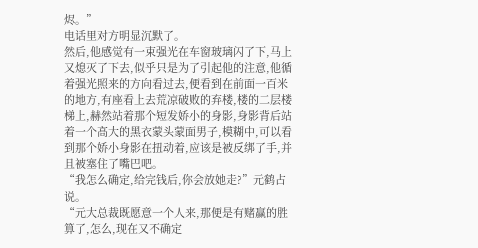烬。”
电话里对方明显沉默了。
然后,他感觉有一束强光在车窗玻璃闪了下,马上又熄灭了下去,似乎只是为了引起他的注意,他循着强光照来的方向看过去,便看到在前面一百米的地方,有座看上去荒凉破败的弃楼,楼的二层楼梯上,赫然站着那个短发娇小的身影,身影背后站着一个高大的黑衣蒙头蒙面男子,模糊中,可以看到那个娇小身影在扭动着,应该是被反绑了手,并且被塞住了嘴巴吧。
“我怎么确定,给完钱后,你会放她走?”元鹤占说。
“元大总裁既愿意一个人来,那便是有赌赢的胜算了,怎么,现在又不确定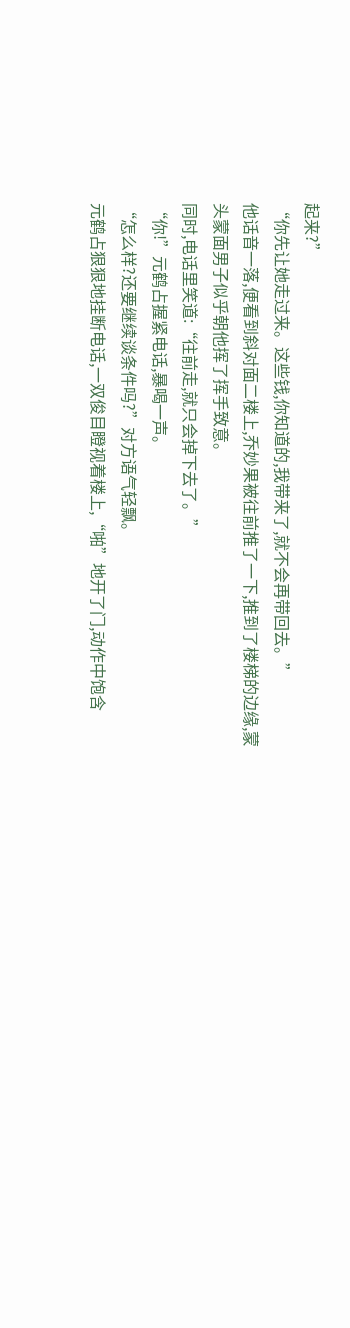起来?”
“你先让她走过来。这些钱,你知道的,我带来了,就不会再带回去。”
他话音一落,便看到斜对面二楼上,乔妙果被往前推了一下,推到了楼梯的边缘,蒙头蒙面男子似乎朝他挥了挥手致意。
同时,电话里笑道:“往前走,就只会掉下去了。”
“你!”元鹤占握紧电话,暴喝一声。
“怎么样?还要继续谈条件吗?”对方语气轻飘。
元鹤占狠狠地挂断电话,一双俊目瞪视着楼上,“啪”地开了门,动作中饱含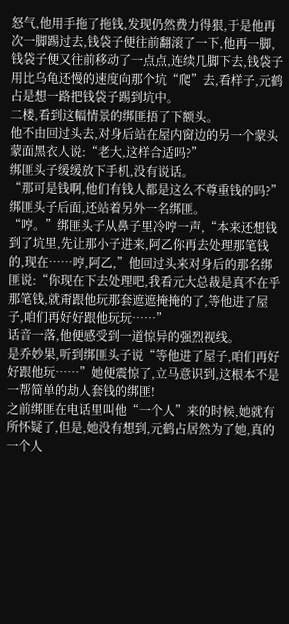怒气,他用手拖了拖钱,发现仍然费力得狠,于是他再次一脚踢过去,钱袋子便往前翻滚了一下,他再一脚,钱袋子便又往前移动了一点点,连续几脚下去,钱袋子用比乌龟还慢的速度向那个坑“爬”去,看样子,元鹤占是想一路把钱袋子踢到坑中。
二楼,看到这幅情景的绑匪捂了下额头。
他不由回过头去,对身后站在屋内窗边的另一个蒙头蒙面黑衣人说:“老大,这样合适吗?”
绑匪头子缓缓放下手机,没有说话。
“那可是钱啊,他们有钱人都是这么不尊重钱的吗?”绑匪头子后面,还站着另外一名绑匪。
“哼。”绑匪头子从鼻子里冷哼一声,“本来还想钱到了坑里,先让那小子进来,阿乙你再去处理那笔钱的,现在……哼,阿乙,”他回过头来对身后的那名绑匪说:“你现在下去处理吧,我看元大总裁是真不在乎那笔钱,就甭跟他玩那套遮遮掩掩的了,等他进了屋子,咱们再好好跟他玩玩……”
话音一落,他便感受到一道惊异的强烈视线。
是乔妙果,听到绑匪头子说“等他进了屋子,咱们再好好跟他玩……”她便震惊了,立马意识到,这根本不是一帮简单的劫人套钱的绑匪!
之前绑匪在电话里叫他“一个人”来的时候,她就有所怀疑了,但是,她没有想到,元鹤占居然为了她,真的一个人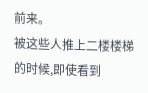前来。
被这些人推上二楼楼梯的时候,即使看到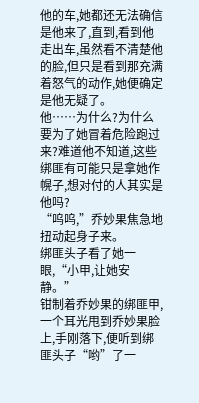他的车,她都还无法确信是他来了,直到,看到他走出车,虽然看不清楚他的脸,但只是看到那充满着怒气的动作,她便确定是他无疑了。
他……为什么?为什么要为了她冒着危险跑过来?难道他不知道,这些绑匪有可能只是拿她作幌子,想对付的人其实是他吗?
“呜呜,”乔妙果焦急地扭动起身子来。
绑匪头子看了她一眼,“小甲,让她安静。”
钳制着乔妙果的绑匪甲,一个耳光甩到乔妙果脸上,手刚落下,便听到绑匪头子“哟”了一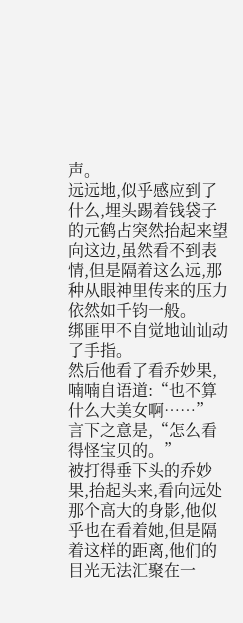声。
远远地,似乎感应到了什么,埋头踢着钱袋子的元鹤占突然抬起来望向这边,虽然看不到表情,但是隔着这么远,那种从眼神里传来的压力依然如千钧一般。
绑匪甲不自觉地讪讪动了手指。
然后他看了看乔妙果,喃喃自语道:“也不算什么大美女啊……”
言下之意是,“怎么看得怪宝贝的。”
被打得垂下头的乔妙果,抬起头来,看向远处那个高大的身影,他似乎也在看着她,但是隔着这样的距离,他们的目光无法汇聚在一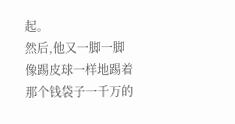起。
然后,他又一脚一脚像踢皮球一样地踢着那个钱袋子一千万的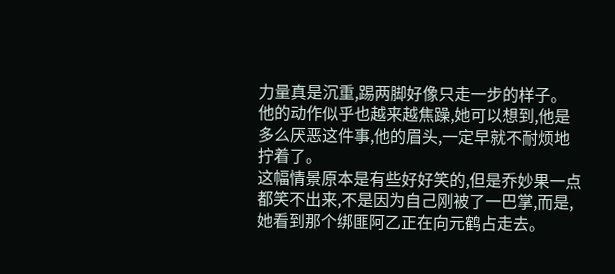力量真是沉重,踢两脚好像只走一步的样子。
他的动作似乎也越来越焦躁,她可以想到,他是多么厌恶这件事,他的眉头,一定早就不耐烦地拧着了。
这幅情景原本是有些好好笑的,但是乔妙果一点都笑不出来,不是因为自己刚被了一巴掌,而是,她看到那个绑匪阿乙正在向元鹤占走去。